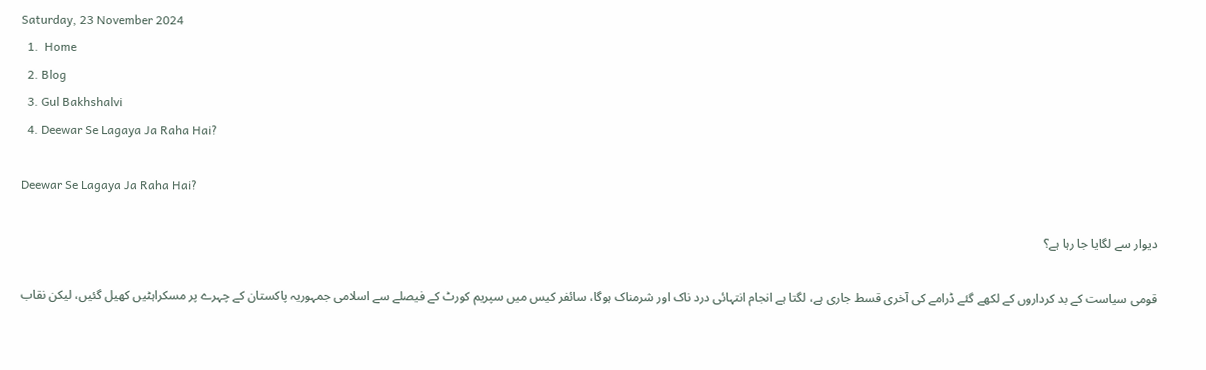Saturday, 23 November 2024
  1.  Home
  2. Blog
  3. Gul Bakhshalvi
  4. Deewar Se Lagaya Ja Raha Hai?

Deewar Se Lagaya Ja Raha Hai?

دیوار سے لگایا جا رہا ہے؟

قومی سیاست کے بد کرداروں کے لکھے گئے ڈرامے کی آخری قسط جاری ہے، لگتا ہے انجام انتہائی درد ناک اور شرمناک ہوگا، سائفر کیس میں سپریم کورٹ کے فیصلے سے اسلامی جمہوریہ پاکستان کے چہرے پر مسکراہٹیں کھیل گئیں، لیکن نقاب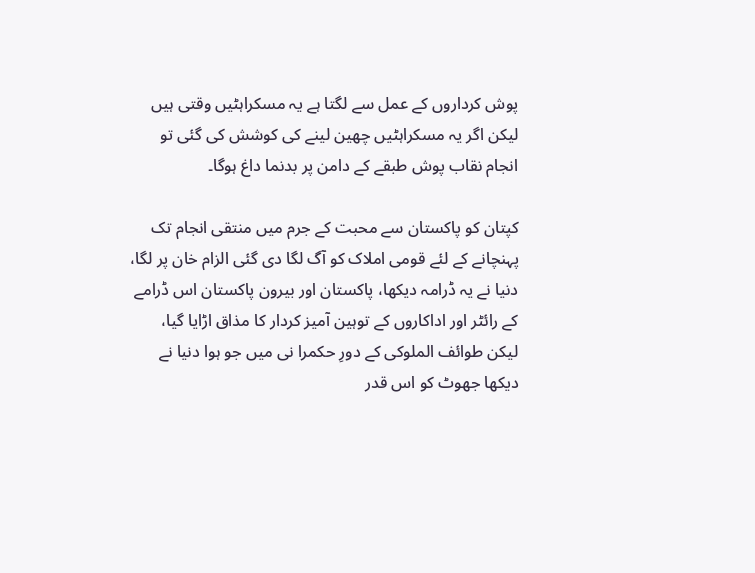پوش کرداروں کے عمل سے لگتا ہے یہ مسکراہٹیں وقتی ہیں لیکن اگر یہ مسکراہٹیں چھین لینے کی کوشش کی گئی تو انجام نقاب پوش طبقے کے دامن پر بدنما داغ ہوگا۔

کپتان کو پاکستان سے محبت کے جرم میں منتقی انجام تک پہنچانے کے لئے قومی املاک کو آگ لگا دی گئی الزام خان پر لگا، دنیا نے یہ ڈرامہ دیکھا، پاکستان اور بیرون پاکستان اس ڈرامے کے رائٹر اور اداکاروں کے توہین آمیز کردار کا مذاق اڑایا گیا، لیکن طوائف الملوکی کے دورِ حکمرا نی میں جو ہوا دنیا نے دیکھا جھوٹ کو اس قدر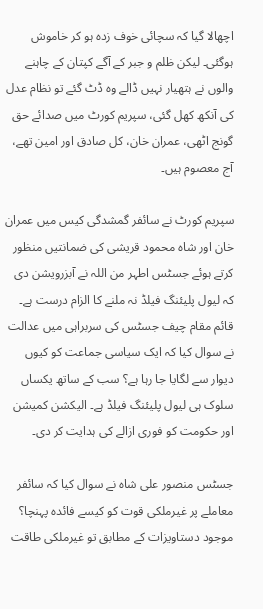اچھالا گیا کہ سچائی خوف زدہ ہو کر خاموش ہوگئی۔ لیکن ظلم و جبر کے آگے کپتان کے چاہنے والوں نے ہتھیار نہیں ڈالے وہ ڈٹ گئے تو نظام عدل کی آنکھ کھل گئی، سپریم کورٹ میں صدائے حق گونج اٹھی، عمران خان، کل صادق اور امین تھے، آج معصوم ہیں۔

سپریم کورٹ نے سائفر گمشدگی کیس میں عمران خان اور شاہ محمود قریشی کی ضمانتیں منظور کرتے ہوئے جسٹس اطہر من اللہ نے آبزرویشن دی کہ لیول پلیئنگ فیلڈ نہ ملنے کا الزام درست ہے۔ قائم مقام چیف جسٹس کی سربراہی میں عدالت نے سوال کیا کہ ایک سیاسی جماعت کو کیوں دیوار سے لگایا جا رہا ہے؟ سب کے ساتھ یکساں سلوک ہی لیول پلیئنگ فیلڈ ہے۔ الیکشن کمیشن اور حکومت کو فوری ازالے کی ہدایت کر دی۔

جسٹس منصور علی شاہ نے سوال کیا کہ سائفر معاملے پر غیرملکی قوت کو کیسے فائدہ پہنچا؟ موجود دستاویزات کے مطابق تو غیرملکی طاقت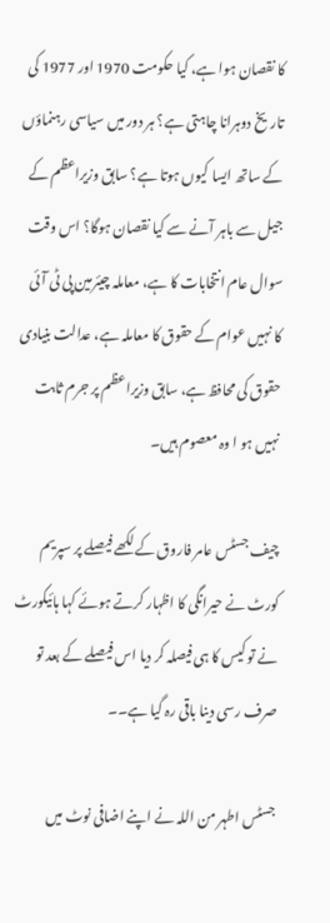کا نقصان ہوا ہے، کیا حکومت 1970 اور 1977 کی تاریخ دوہرانا چاہتی ہے؟ ہر دور میں سیاسی رہنماؤں کے ساتھ ایسا کیوں ہوتا ہے؟ سابق وزیراعظم کے جیل سے باہر آنے سے کیا نقصان ہوگا؟ اس وقت سوال عام انتخابات کا ہے، معاملہ چیئرمین پی ٹی آئی کا نہیں عوام کے حقوق کا معاملہ ہے، عدالت بنیادی حقوق کی محافظ ہے، سابق وزیراعظم پر جرم ثابت نہیں ہو ا وہ معصوم ہیں۔

چیف جسٹس عامر فاروق کے لکھے فیصلے پر سپریم کورٹ نے حیرانگی کا اظہار کرتے ہوئے کہا ہائیکورٹ نے تو کیس کا ہی فیصلہ کر دیا اس فیصلے کے بعد تو صرف رسی دینا باقی رہ گیا ہے۔۔

جسٹس اطہر من اللہ نے اپنے اضافی نوٹ میں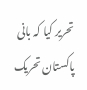تحریر کیا کہ بانی پاکستان تحریک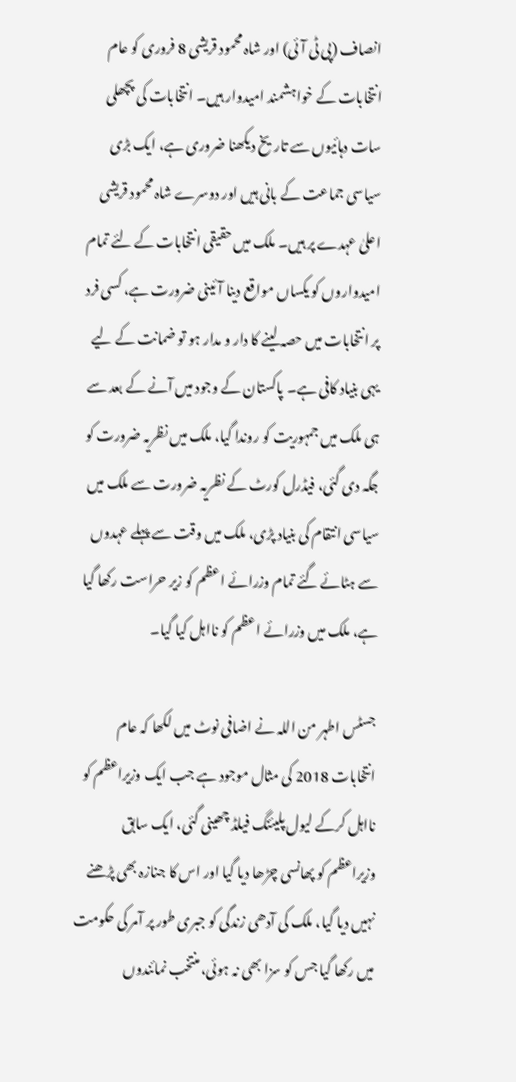انصاف (پی ٹی آئی) اور شاہ محمود قریشی 8 فروری کو عام انتخابات کے خواہشمند امیدوار ہیں۔ انتخابات کی پچھلی سات دہائیوں سے تاریخ دیکھنا ضروری ہے، ایک بڑی سیاسی جماعت کے بانی ہیں اور دوسرے شاہ محمود قریشی اعلیٰ عہدے پر ہیں۔ ملک میں حقیقی انتخابات کے لئے تمام امیدواروں کو یکساں مواقع دینا آئینی ضرورت ہے، کسی فرد پر انتخابات میں حصہ لینے کا دار و مدار ہو تو ضمانت کے لیے یہی بنیاد کافی ہے۔ پاکستان کے وجود میں آنے کے بعد سے ہی ملک میں جمہوریت کو روندا گیا، ملک میں نظریہ ضرورت کو جگہ دی گئی، فیڈرل کورٹ کے نظریہ ضرورت سے ملک میں سیاسی انتقام کی بنیاد پڑی، ملک میں وقت سے پہلے عہدوں سے ہٹائے گئے تمام وزرائے اعظم کو زیر حراست رکھا گیا ہے، ملک میں وزرائے اعظم کو نااہل کیا گیا۔

جسٹس اطہر من اللہ نے اضافی نوٹ میں لکھا کہ عام انتخابات 2018 کی مثال موجود ہے جب ایک وزیراعظم کو نااہل کرکے لیول پلیئنگ فیلڈ چھینی گئی، ایک سابق وزیراعظم کو پھانسی چڑھا دیا گیا اور اس کا جنازہ بھی پڑھنے نہیں دیا گیا، ملک کی آدھی زندگی کو جبری طور پر آمر کی حکومت میں رکھا گیا جس کو سزا بھی نہ ہوئی، منتخب نمائندوں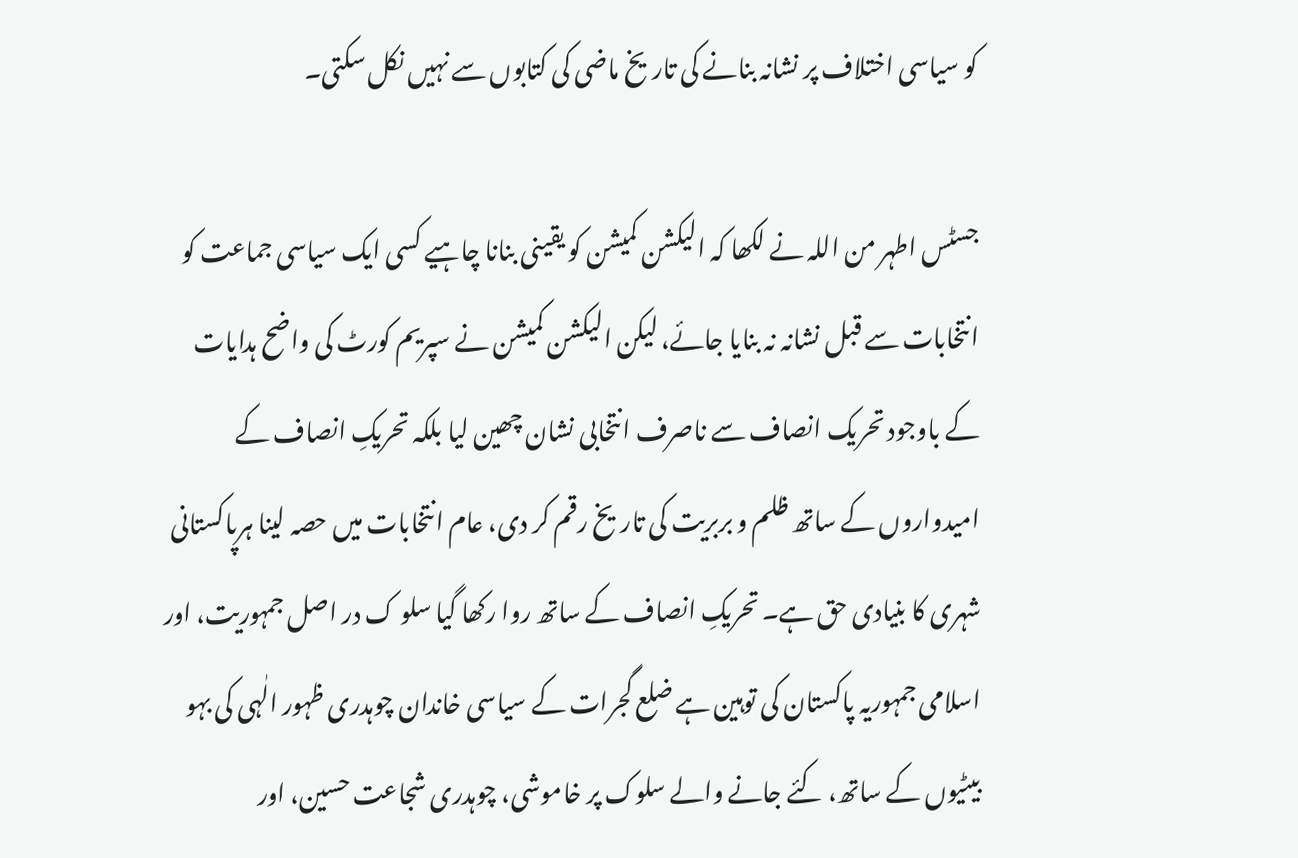کو سیاسی اختلاف پر نشانہ بنانے کی تاریخ ماضی کی کتابوں سے نہیں نکل سکتی۔

جسٹس اطہر من اللہ نے لکھا کہ الیکشن کمیشن کو یقینی بنانا چاہیے کسی ایک سیاسی جماعت کو انتخابات سے قبل نشانہ نہ بنایا جائے، لیکن الیکشن کمیشن نے سپریم کورٹ کی واضح ہدایات کے باوجود تحریک انصاف سے ناصرف انتخابی نشان چھین لیا بلکہ تحریکِ انصاف کے امیدواروں کے ساتھ ظلم و بربریت کی تاریخ رقم کر دی، عام انتخابات میں حصہ لینا ہرپاکستانی شہری کا بنیادی حق ہے۔ تحریکِ انصاف کے ساتھ روا رکھا گیا سلو ک در اصل جمہوریت، اور اسلامی جمہوریہ پاکستان کی توہین ہے ضلع گجرات کے سیاسی خاندان چوہدری ظہور الٰہی کی بہو بیٹیوں کے ساتھ، کئے جانے والے سلوک پر خاموشی، چوہدری شجاعت حسین، اور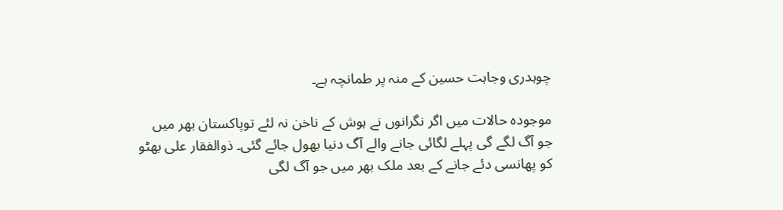چوہدری وجاہت حسین کے منہ پر طمانچہ ہے۔

موجودہ حالات میں اگر نگرانوں نے ہوش کے ناخن نہ لئے توپاکستان بھر میں جو آگ لگے گی پہلے لگائی جانے والے آگ دنیا بھول جائے گئی۔ ذوالفقار علی بھٹو کو پھانسی دئے جانے کے بعد ملک بھر میں جو آگ لگی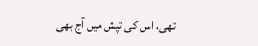تھی، اس کی تپش میں آج بھی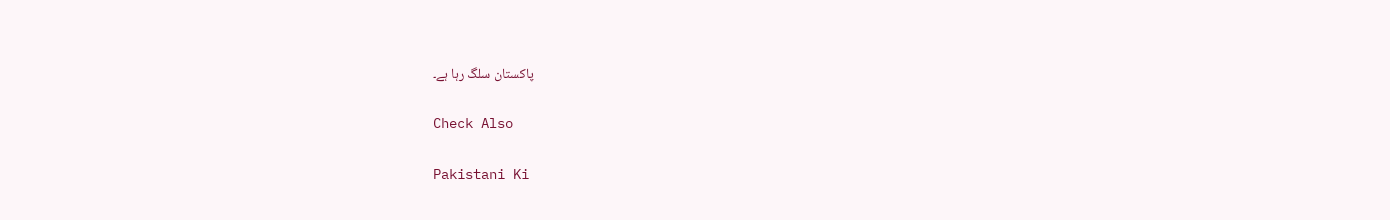پاکستان سلگ رہا ہے۔

Check Also

Pakistani Ki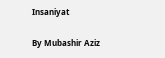Insaniyat

By Mubashir Aziz